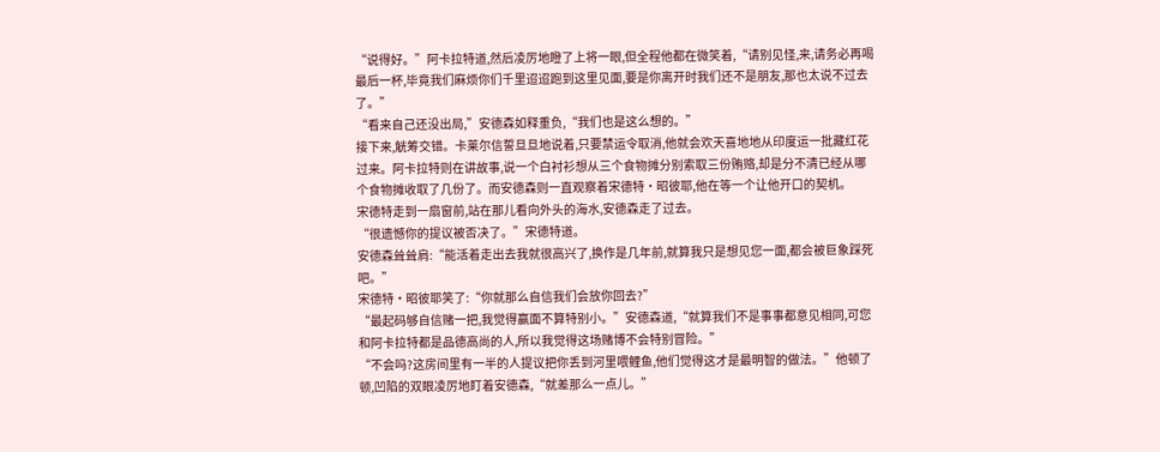“说得好。”阿卡拉特道,然后凌厉地瞪了上将一眼,但全程他都在微笑着,“请别见怪,来,请务必再喝最后一杯,毕竟我们麻烦你们千里迢迢跑到这里见面,要是你离开时我们还不是朋友,那也太说不过去了。”
“看来自己还没出局,”安德森如释重负,“我们也是这么想的。”
接下来,觥筹交错。卡莱尔信誓旦旦地说着,只要禁运令取消,他就会欢天喜地地从印度运一批藏红花过来。阿卡拉特则在讲故事,说一个白衬衫想从三个食物摊分别索取三份贿赂,却是分不清已经从哪个食物摊收取了几份了。而安德森则一直观察着宋德特·昭彼耶,他在等一个让他开口的契机。
宋德特走到一扇窗前,站在那儿看向外头的海水,安德森走了过去。
“很遗憾你的提议被否决了。”宋德特道。
安德森耸耸肩:“能活着走出去我就很高兴了,换作是几年前,就算我只是想见您一面,都会被巨象踩死吧。”
宋德特·昭彼耶笑了:“你就那么自信我们会放你回去?”
“最起码够自信赌一把,我觉得赢面不算特别小。”安德森道,“就算我们不是事事都意见相同,可您和阿卡拉特都是品德高尚的人,所以我觉得这场赌博不会特别冒险。”
“不会吗?这房间里有一半的人提议把你丢到河里喂鲤鱼,他们觉得这才是最明智的做法。”他顿了顿,凹陷的双眼凌厉地盯着安德森,“就差那么一点儿。”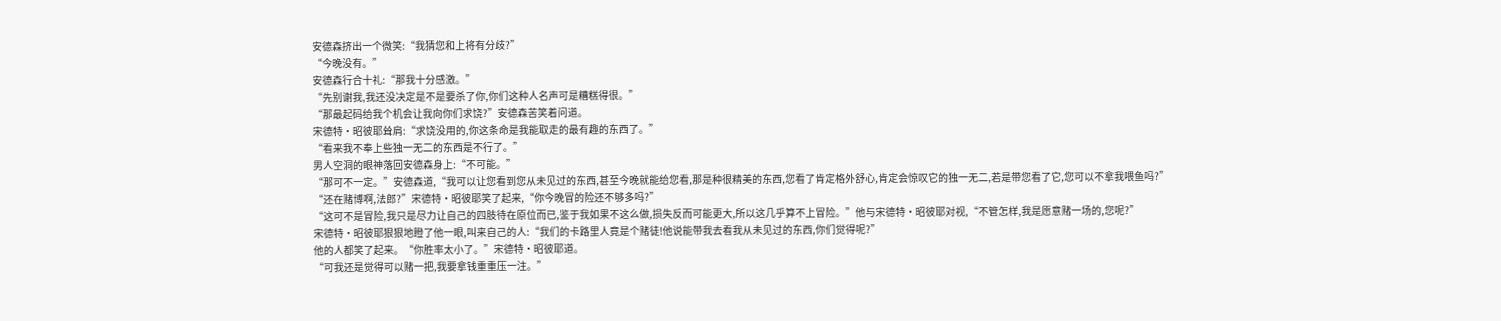安德森挤出一个微笑:“我猜您和上将有分歧?”
“今晚没有。”
安德森行合十礼:“那我十分感激。”
“先别谢我,我还没决定是不是要杀了你,你们这种人名声可是糟糕得很。”
“那最起码给我个机会让我向你们求饶?”安德森苦笑着问道。
宋德特·昭彼耶耸肩:“求饶没用的,你这条命是我能取走的最有趣的东西了。”
“看来我不奉上些独一无二的东西是不行了。”
男人空洞的眼神落回安德森身上:“不可能。”
“那可不一定。”安德森道,“我可以让您看到您从未见过的东西,甚至今晚就能给您看,那是种很精美的东西,您看了肯定格外舒心,肯定会惊叹它的独一无二,若是带您看了它,您可以不拿我喂鱼吗?”
“还在赌博啊,法郎?”宋德特·昭彼耶笑了起来,“你今晚冒的险还不够多吗?”
“这可不是冒险,我只是尽力让自己的四肢待在原位而已,鉴于我如果不这么做,损失反而可能更大,所以这几乎算不上冒险。”他与宋德特·昭彼耶对视,“不管怎样,我是愿意赌一场的,您呢?”
宋德特·昭彼耶狠狠地瞪了他一眼,叫来自己的人:“我们的卡路里人竟是个赌徒!他说能带我去看我从未见过的东西,你们觉得呢?”
他的人都笑了起来。“你胜率太小了。”宋德特·昭彼耶道。
“可我还是觉得可以赌一把,我要拿钱重重压一注。”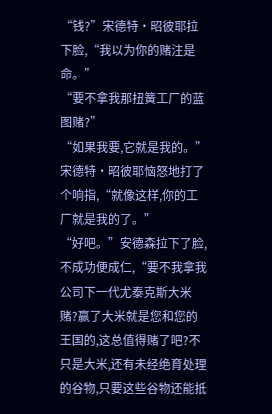“钱?”宋德特·昭彼耶拉下脸,“我以为你的赌注是命。”
“要不拿我那扭簧工厂的蓝图赌?”
“如果我要,它就是我的。”宋德特·昭彼耶恼怒地打了个响指,“就像这样,你的工厂就是我的了。”
“好吧。”安德森拉下了脸,不成功便成仁,“要不我拿我公司下一代尤泰克斯大米赌?赢了大米就是您和您的王国的,这总值得赌了吧?不只是大米,还有未经绝育处理的谷物,只要这些谷物还能抵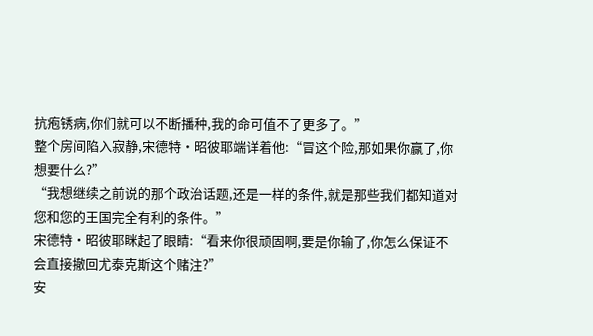抗疱锈病,你们就可以不断播种,我的命可值不了更多了。”
整个房间陷入寂静,宋德特·昭彼耶端详着他:“冒这个险,那如果你赢了,你想要什么?”
“我想继续之前说的那个政治话题,还是一样的条件,就是那些我们都知道对您和您的王国完全有利的条件。”
宋德特·昭彼耶眯起了眼睛:“看来你很顽固啊,要是你输了,你怎么保证不会直接撤回尤泰克斯这个赌注?”
安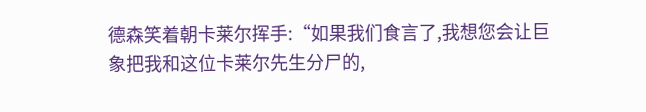德森笑着朝卡莱尔挥手:“如果我们食言了,我想您会让巨象把我和这位卡莱尔先生分尸的,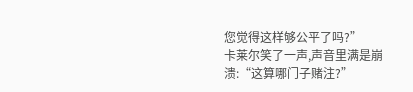您觉得这样够公平了吗?”
卡莱尔笑了一声,声音里满是崩溃:“这算哪门子赌注?”